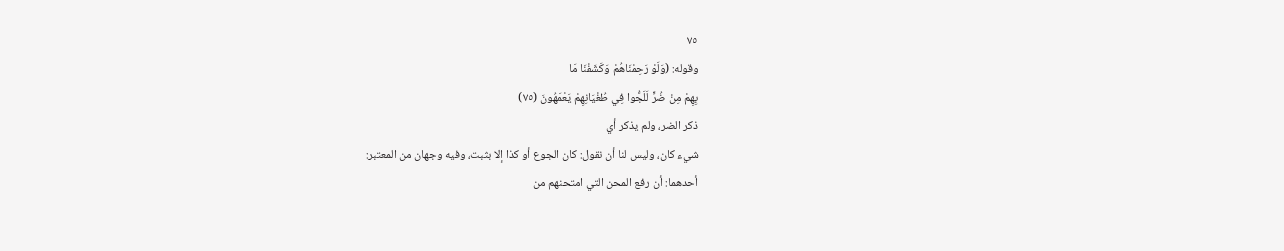٧٥
وقوله: (وَلَوْ رَحِمْنَاهُمْ وَكَشَفْنَا مَا
بِهِمْ مِنْ ضُرٍّ لَلَجُّوا فِي طُغْيَانِهِمْ يَعْمَهُونَ (٧٥)
ذكر الضر، ولم يذكر أي
شيء كان، وليس لنا أن نقول: كان الجوع أو كذا إلا بثبت، وفيه وجهان من المعتبر:
أحدهما: أن رفع المحن التي امتحنهم من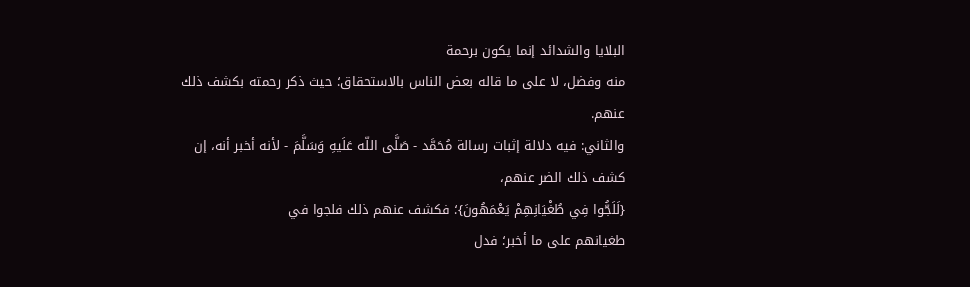البلايا والشدائد إنما يكون برحمة
منه وفضل، لا على ما قاله بعض الناس بالاستحقاق؛ حيث ذكر رحمته بكشف ذلك عنهم.
والثاني: فيه دلالة إثبات رسالة مُحَمَّد - صَلَّى اللّه عَلَيهِ وَسَلَّمَ - لأنه أخبر أنه، إن كشف ذلك الضر عنهم،
{لَلَجُّوا فِي طُغْيَانِهِمْ يَعْمَهُونَ}؛ فكشف عنهم ذلك فلجوا في
طغيانهم على ما أخبر؛ فدل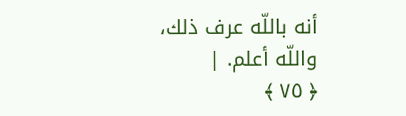أنه باللّه عرف ذلك، واللّه أعلم. |
﴿ ٧٥ ﴾